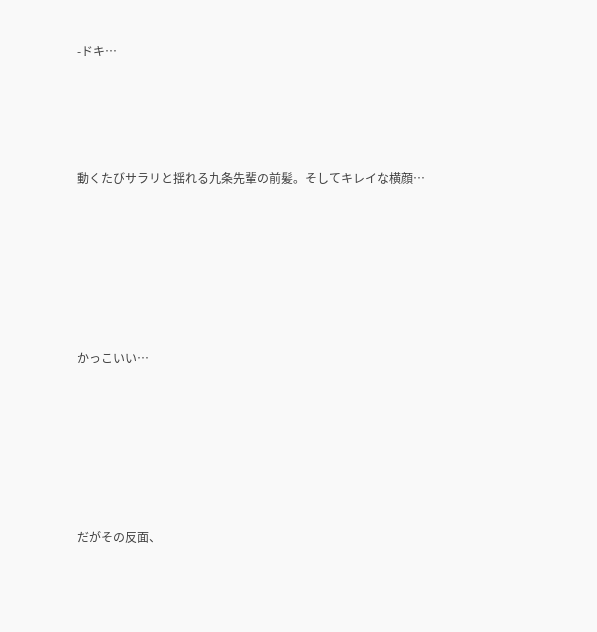-ドキ…




動くたびサラリと揺れる九条先輩の前髪。そしてキレイな横顔…






かっこいい…






だがその反面、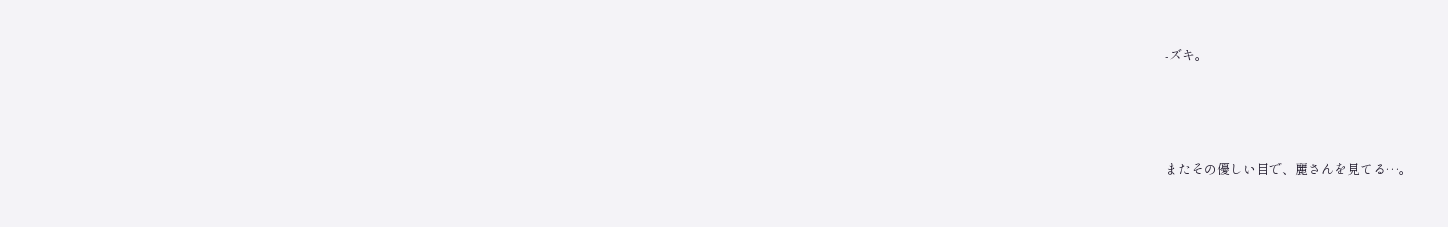-ズキ。




またその優しい目で、麗さんを見てる…。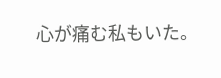心が痛む私もいた。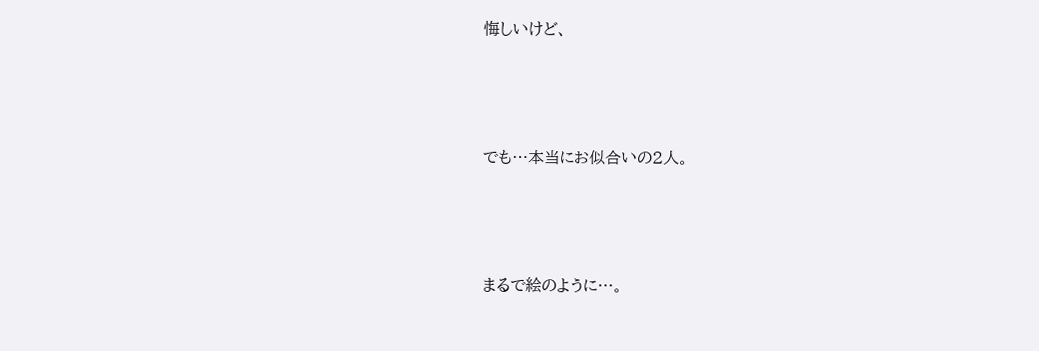悔しいけど、



でも…本当にお似合いの2人。



まるで絵のように…。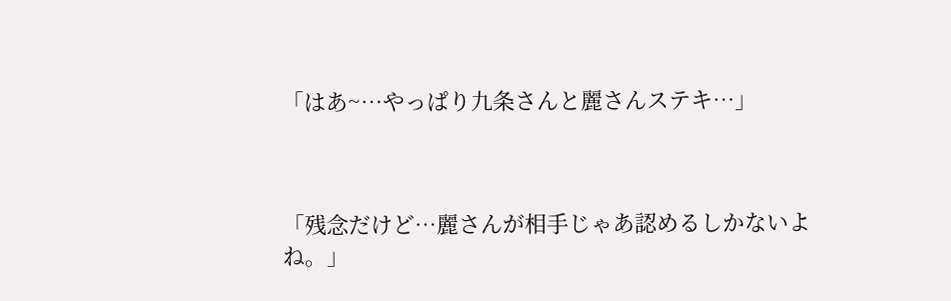「はあ~…やっぱり九条さんと麗さんステキ…」



「残念だけど…麗さんが相手じゃあ認めるしかないよね。」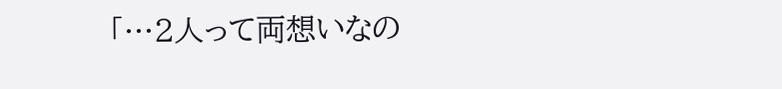「…2人って両想いなの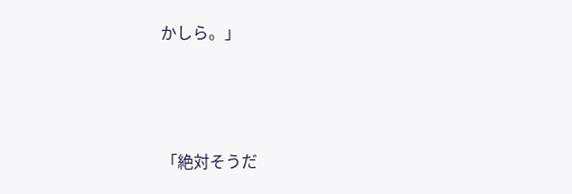かしら。」



「絶対そうだ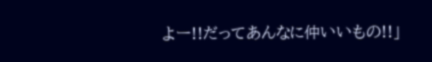よー!!だってあんなに仲いいもの!!」